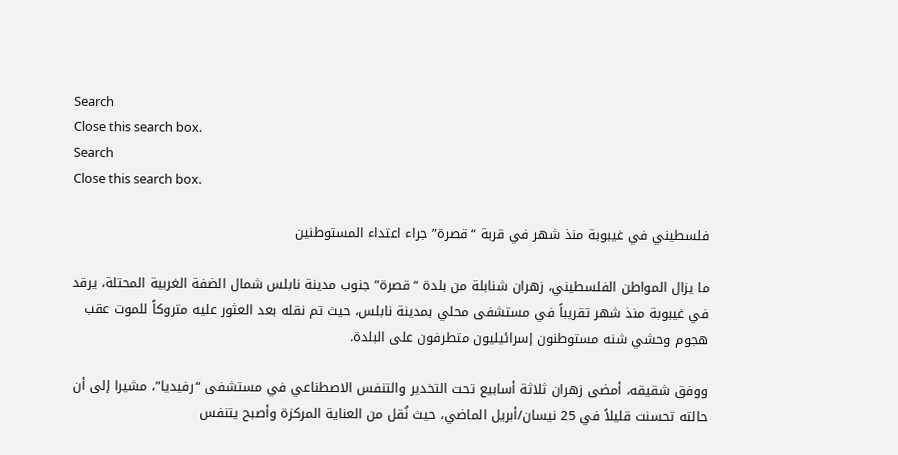Search
Close this search box.
Search
Close this search box.

فلسطيني في غيبوبة منذ شهر في قربة “قصرة” جراء اعتداء المستوطنين

ما يزال المواطن الفلسطيني، زهران شنابلة من بلدة “قصرة” جنوب مدينة نابلس شمال الضفة الغربية المحتلة، يرقد في غيبوبة منذ شهر تقريباً في مستشفى محلي بمدينة نابلس، حيث تم نقله بعد العثور عليه متروكاً للموت عقب هجوم وحشي شنه مستوطنون إسرائيليون متطرفون على البلدة.

ووفق شقيقه، أمضى زهران ثلاثة أسابيع تحت التخدير والتنفس الاصطناعي في مستشفى “رفيديا”، مشيرا إلى أن حالته تحسنت قليلاً في 25 نيسان/أبريل الماضي، حيث نُقل من العناية المركزة وأصبح يتنفس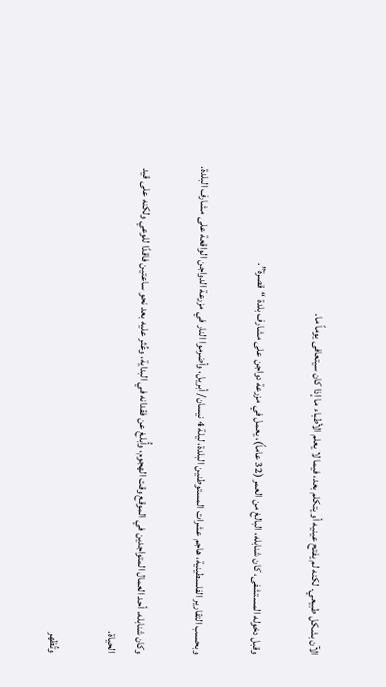الآن بشكل طبيعي. لكنه لم يفتح عينيه أو يتكلم بعد، فيما لا يعلم الأطباء ما إذا كان سيتعافى يوماً ما.

وقبل دخوله المستشفى، كان شنابله، البالغ من العمر (32 عاماً)، يعمل في مزرعة دواجن على مشارف بلدة “قصرة”.

وبحسب التقارير الفلسطينية، هاجم عشرات المستوطنين البلدة، ليلة 4 نيسان/ أبريل، وأضرموا النار في مزرعة الدواجن الواقعة على مشارف البلدة.

وكان شنابله، أحد العمال المتواجدين في الموقع وقت الهجوم، وأُبلغ عن فقدانه في البداية، وعُثر عليه بعد نحو ساعتين فاقدًا للوعي ولكنه على قيد الحياة.

وتُظهر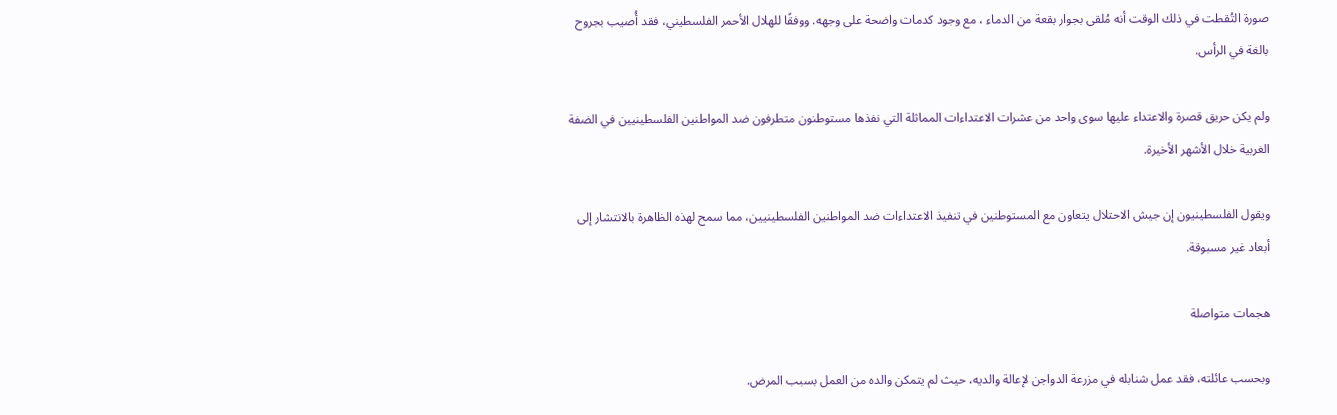صورة التُقطت في ذلك الوقت أنه مُلقى بجوار بقعة من الدماء ، مع وجود كدمات واضحة على وجهه. ووفقًا للهلال الأحمر الفلسطيني، فقد أُصيب بجروح بالغة في الرأس.

ولم يكن حريق قصرة والاعتداء عليها سوى واحد من عشرات الاعتداءات المماثلة التي نفذها مستوطنون متطرفون ضد المواطنين الفلسطينيين في الضفة الغربية خلال الأشهر الأخيرة.

ويقول الفلسطينيون إن جيش الاحتلال يتعاون مع المستوطنين في تنفيذ الاعتداءات ضد المواطنين الفلسطينيين، مما سمح لهذه الظاهرة بالانتشار إلى أبعاد غير مسبوقة.

هجمات متواصلة

وبحسب عائلته، فقد عمل شنابله في مزرعة الدواجن لإعالة والديه، حيث لم يتمكن والده من العمل بسبب المرض.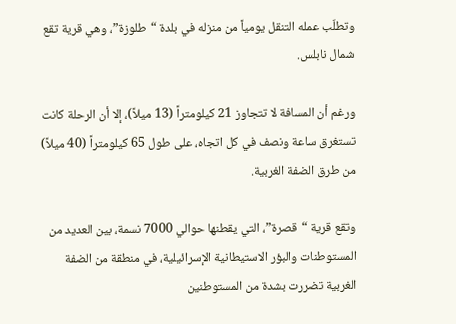وتطلّب عمله التنقل يومياً من منزله في بلدة “طلوزة”، وهي قرية تقع شمال نابلس.

ورغم أن المسافة لا تتجاوز 21 كيلومتراً (13 ميلاً)، إلا أن الرحلة كانت تستغرق ساعة ونصف في كل اتجاه، على طول 65 كيلومتراً (40 ميلاً) من طرق الضفة الغربية.

وتقع قرية “قصرة”، التي يقطنها حوالي 7000 نسمة، بين العديد من المستوطنات والبؤر الاستيطانية الإسرائيلية، في منطقة من الضفة الغربية تضررت بشدة من المستوطنين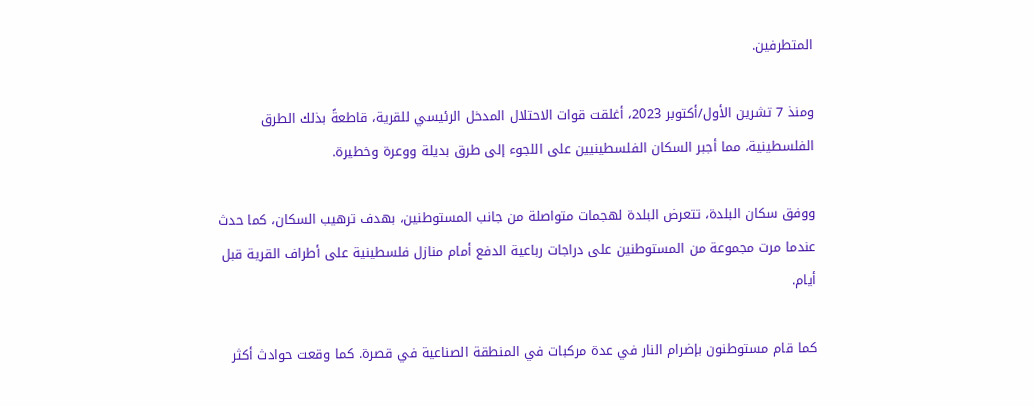المتطرفين.

ومنذ 7 تشرين الأول/أكتوبر 2023، أغلقت قوات الاحتلال المدخل الرئيسي للقرية، قاطعةً بذلك الطرق الفلسطينية، مما أجبر السكان الفلسطينيين على اللجوء إلى طرق بديلة ووعرة وخطيرة.

ووفق سكان البلدة، تتعرض البلدة لهجمات متواصلة من جانب المستوطنين، بهدف ترهيب السكان، كما حدث عندما مرت مجموعة من المستوطنين على دراجات رباعية الدفع أمام منازل فلسطينية على أطراف القرية قبل أيام.

كما قام مستوطنون بإضرام النار في عدة مركبات في المنطقة الصناعية في قصرة. كما وقعت حوادث أكثر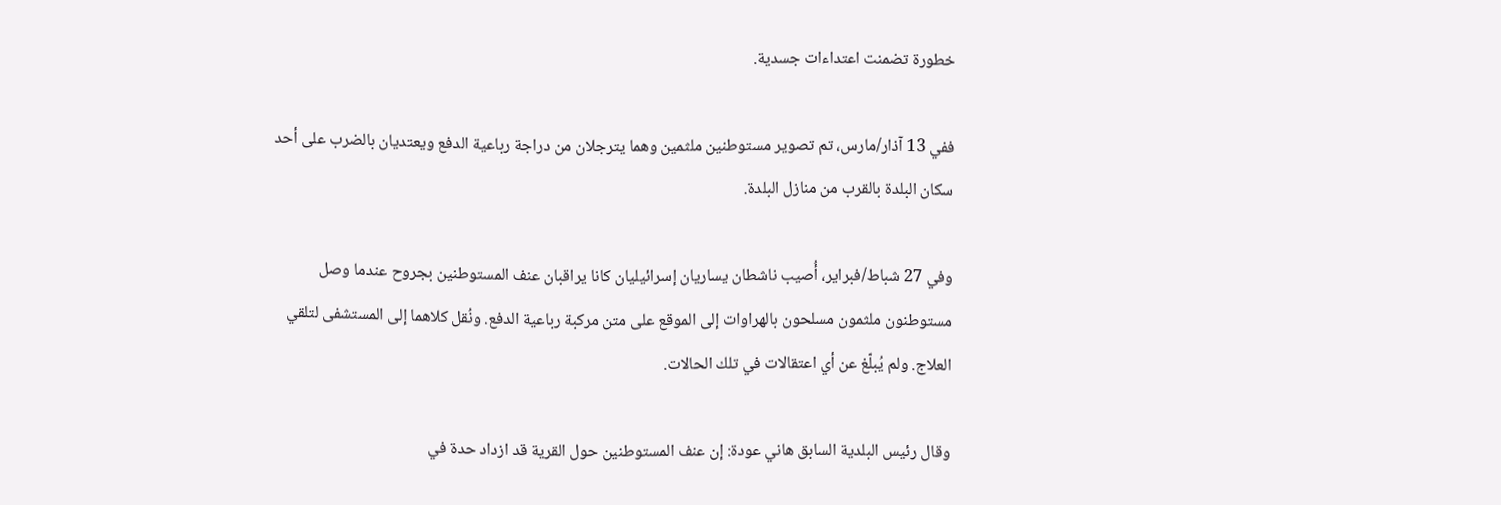خطورة تضمنت اعتداءات جسدية.

ففي 13 آذار/مارس، تم تصوير مستوطنين ملثمين وهما يترجلان من دراجة رباعية الدفع ويعتديان بالضرب على أحد سكان البلدة بالقرب من منازل البلدة.

وفي 27 شباط/فبراير، أُصيب ناشطان يساريان إسرائيليان كانا يراقبان عنف المستوطنين بجروح عندما وصل مستوطنون ملثمون مسلحون بالهراوات إلى الموقع على متن مركبة رباعية الدفع. ونُقل كلاهما إلى المستشفى لتلقي العلاج. ولم يُبلّغ عن أي اعتقالات في تلك الحالات.

وقال رئيس البلدية السابق هاني عودة: إن عنف المستوطنين حول القرية قد ازداد حدة في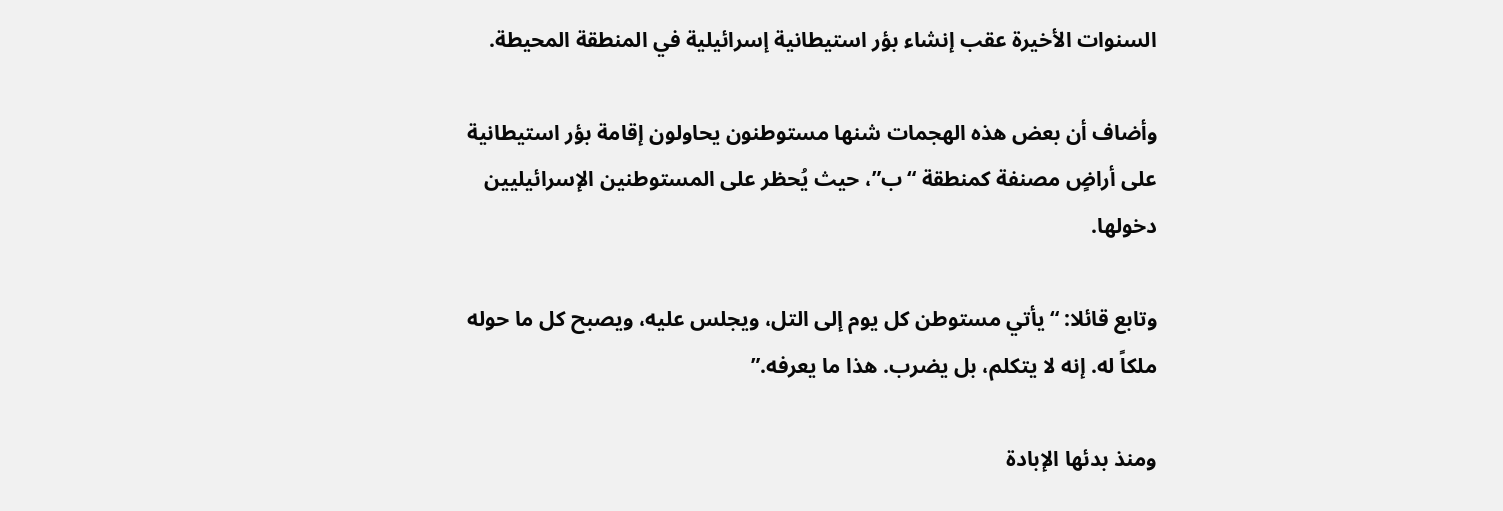السنوات الأخيرة عقب إنشاء بؤر استيطانية إسرائيلية في المنطقة المحيطة.

وأضاف أن بعض هذه الهجمات شنها مستوطنون يحاولون إقامة بؤر استيطانية على أراضٍ مصنفة كمنطقة “ب”، حيث يُحظر على المستوطنين الإسرائيليين دخولها.

وتابع قائلا: “يأتي مستوطن كل يوم إلى التل، ويجلس عليه، ويصبح كل ما حوله ملكاً له. إنه لا يتكلم، بل يضرب. هذا ما يعرفه.”

ومنذ بدئها الإبادة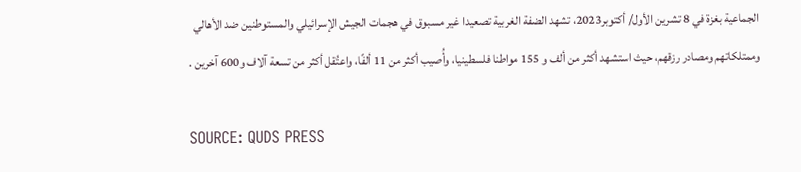الجماعية بغزة في 8 تشرين الأول/ أكتوبر2023، تشهد الضفة الغربية تصعيدا غير مسبوق في هجمات الجيش الإسرائيلي والمستوطنين ضد الأهالي وممتلكاتهم ومصادر رزقهم، حيث استشهد أكثر من ألف و 155 مواطنا فلسطينيا، وأُصيب أكثر من 11 ألفًا، واعتُقل أكثر من تسعة آلاف و600 آخرين .

SOURCE: QUDS PRESS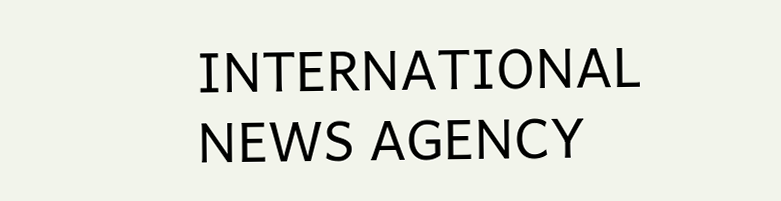INTERNATIONAL NEWS AGENCY